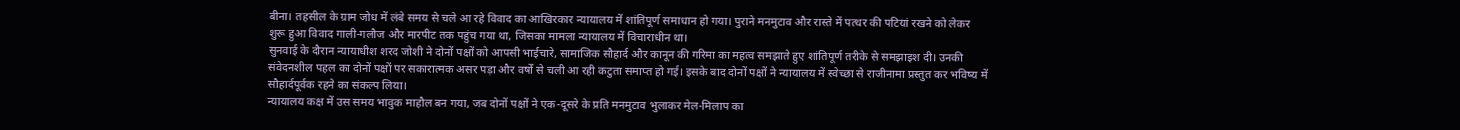बीना। तहसील के ग्राम जोध में लंबे समय से चले आ रहे विवाद का आखिरकार न्यायालय में शांतिपूर्ण समाधान हो गया। पुराने मनमुटाव और रास्ते में पत्थर की पटियां रखने को लेकर शुरू हुआ विवाद गाली-गलौज और मारपीट तक पहुंच गया था, जिसका मामला न्यायालय में विचाराधीन था।
सुनवाई के दौरान न्यायाधीश शरद जोशी ने दोनों पक्षों को आपसी भाईचारे, सामाजिक सौहार्द और कानून की गरिमा का महत्व समझाते हुए शांतिपूर्ण तरीके से समझाइश दी। उनकी संवेदनशील पहल का दोनों पक्षों पर सकारात्मक असर पड़ा और वर्षों से चली आ रही कटुता समाप्त हो गई। इसके बाद दोनों पक्षों ने न्यायालय में स्वेच्छा से राजीनामा प्रस्तुत कर भविष्य में सौहार्दपूर्वक रहने का संकल्प लिया।
न्यायालय कक्ष में उस समय भावुक माहौल बन गया, जब दोनों पक्षों ने एक-दूसरे के प्रति मनमुटाव भुलाकर मेल-मिलाप का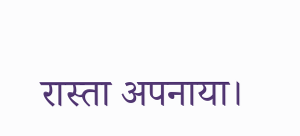रास्ता अपनाया।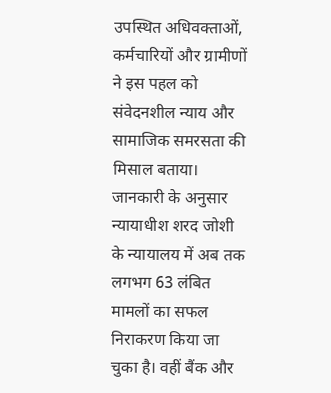उपस्थित अधिवक्ताओं, कर्मचारियों और ग्रामीणों ने इस पहल को संवेदनशील न्याय और सामाजिक समरसता की मिसाल बताया।
जानकारी के अनुसार न्यायाधीश शरद जोशी के न्यायालय में अब तक लगभग 63 लंबित मामलों का सफल निराकरण किया जा चुका है। वहीं बैंक और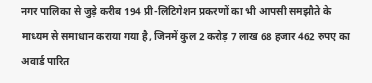नगर पालिका से जुड़े करीब 194 प्री-लिटिगेशन प्रकरणों का भी आपसी समझौते के माध्यम से समाधान कराया गया है, जिनमें कुल 2 करोड़ 7 लाख 68 हजार 462 रुपए का अवार्ड पारित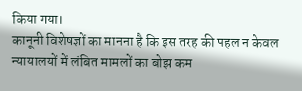किया गया।
कानूनी विशेषज्ञों का मानना है कि इस तरह की पहल न केवल न्यायालयों में लंबित मामलों का बोझ कम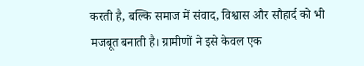करती है, बल्कि समाज में संवाद, विश्वास और सौहार्द को भी मजबूत बनाती है। ग्रामीणों ने इसे केवल एक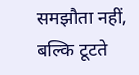समझौता नहीं, बल्कि टूटते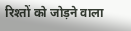रिश्तों को जोड़ने वाला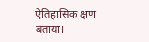ऐतिहासिक क्षण बताया।